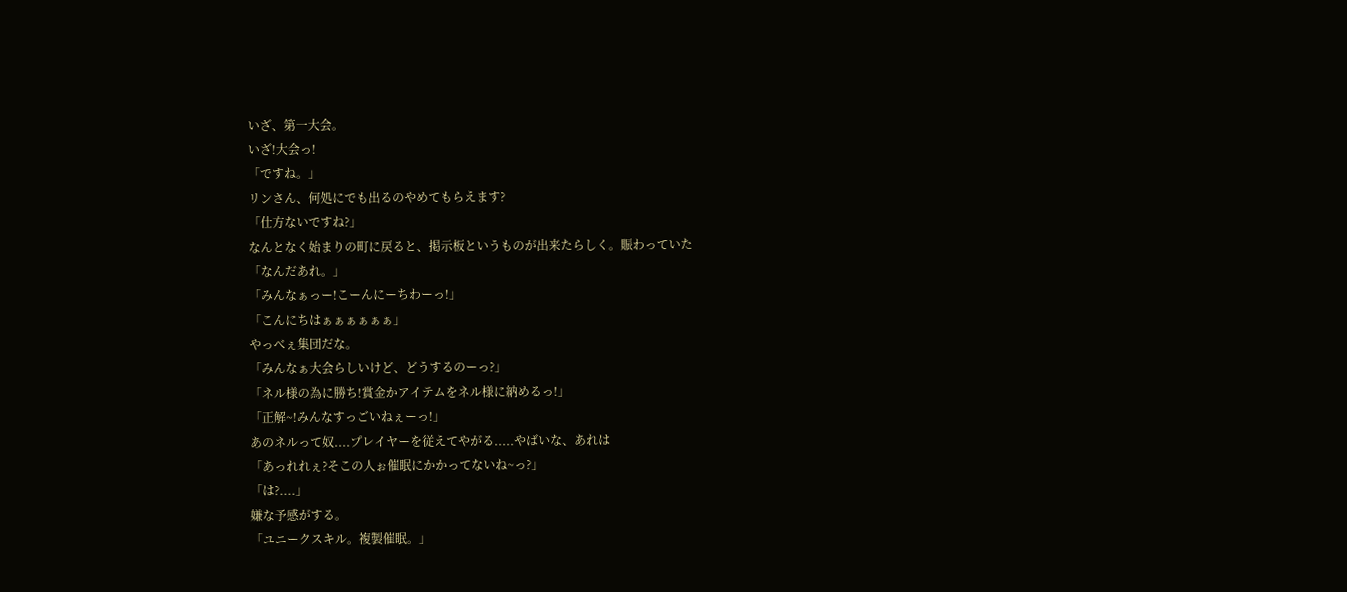いざ、第一大会。
いざ!大会っ!
「ですね。」
リンさん、何処にでも出るのやめてもらえます?
「仕方ないですね?」
なんとなく始まりの町に戻ると、掲示板というものが出来たらしく。賑わっていた
「なんだあれ。」
「みんなぁっー!こーんにーちわーっ!」
「こんにちはぁぁぁぁぁぁ」
やっべぇ集団だな。
「みんなぁ大会らしいけど、どうするのーっ?」
「ネル様の為に勝ち!賞金かアイテムをネル様に納めるっ!」
「正解~!みんなすっごいねぇーっ!」
あのネルって奴....プレイヤーを従えてやがる.....やばいな、あれは
「あっれれぇ?そこの人ぉ催眠にかかってないね~っ?」
「は?....」
嫌な予感がする。
「ユニークスキル。複製催眠。」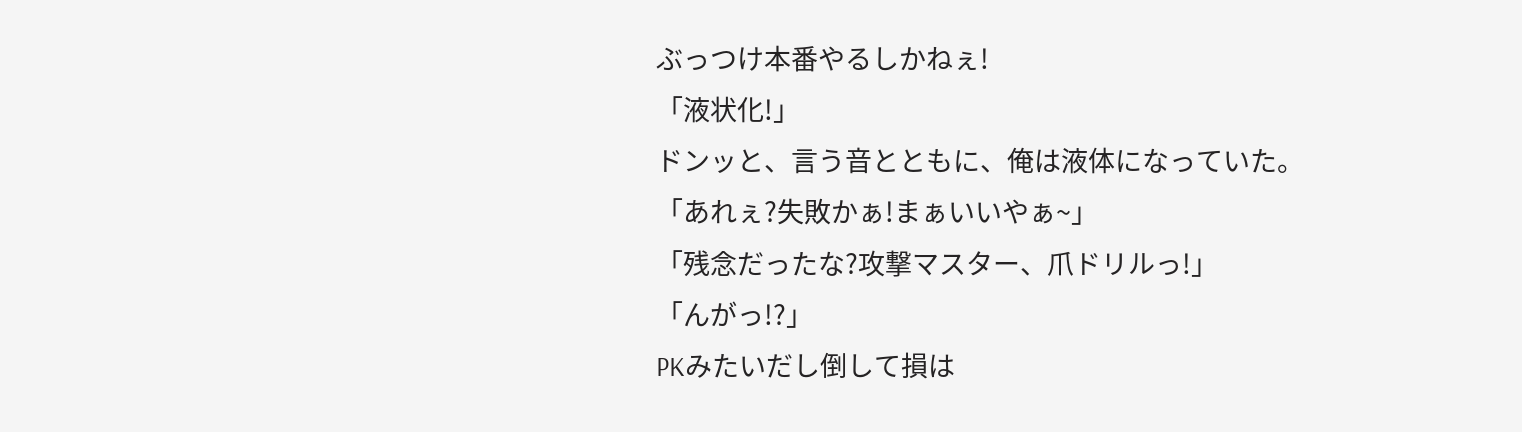ぶっつけ本番やるしかねぇ!
「液状化!」
ドンッと、言う音とともに、俺は液体になっていた。
「あれぇ?失敗かぁ!まぁいいやぁ~」
「残念だったな?攻撃マスター、爪ドリルっ!」
「んがっ!?」
PKみたいだし倒して損は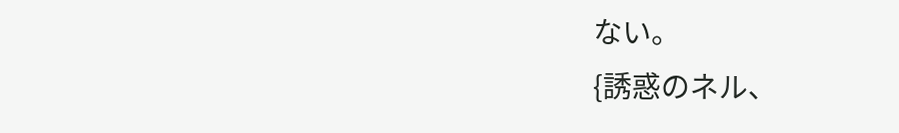ない。
{誘惑のネル、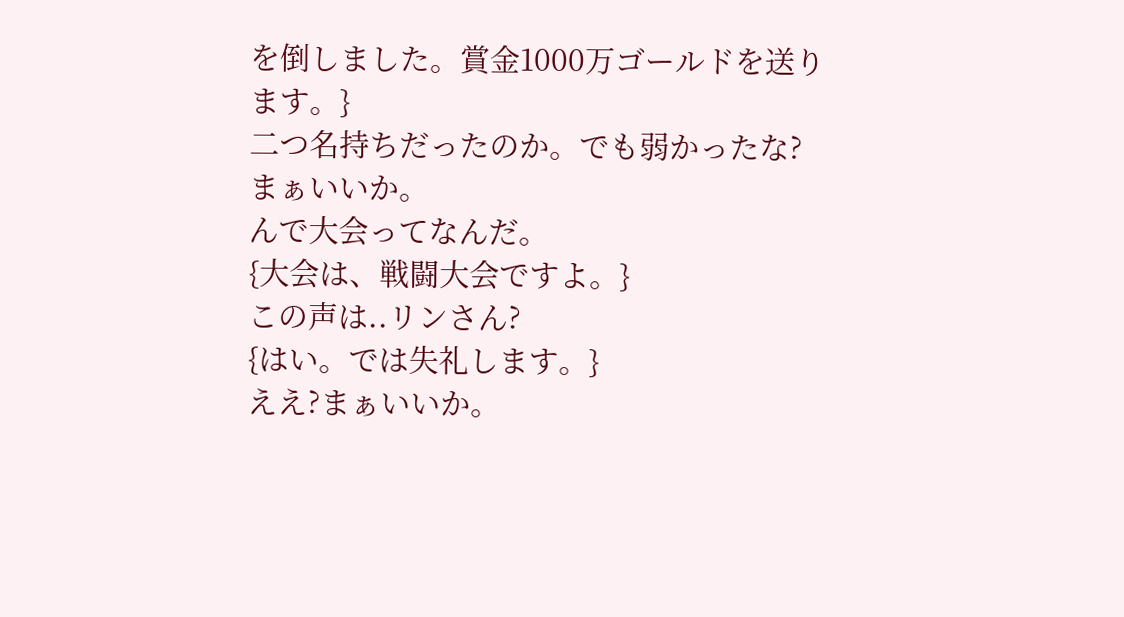を倒しました。賞金1000万ゴールドを送ります。}
二つ名持ちだったのか。でも弱かったな?
まぁいいか。
んで大会ってなんだ。
{大会は、戦闘大会ですよ。}
この声は..リンさん?
{はい。では失礼します。}
ええ?まぁいいか。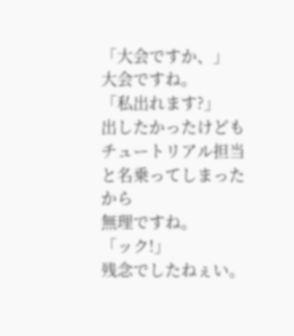「大会ですか、」
大会ですね。
「私出れます?」
出したかったけどもチュートリアル担当と名乗ってしまったから
無理ですね。
「ック!」
残念でしたねぇい。